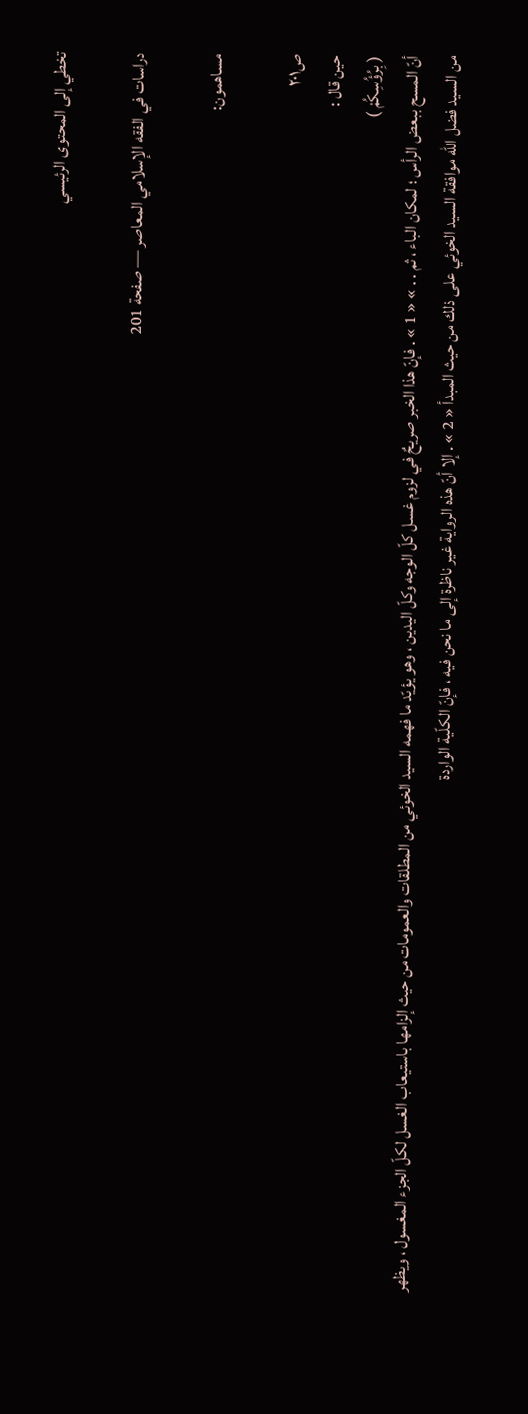تخطي إلى المحتوى الرئيسي

دراسات في الفقه الإسلامي المعاصر — صفحة 201

مساهمون:

ص٢٠١
حين قال :
( بِرُؤُسِكُمْ )
أنّ المسح ببعض الرأس ؛ لمكان الباء ، ثم . . » « 1 » . فإنّ هذا الخبر صريحٌ في لزوم غسل كلّ الوجه وكلّ اليدين ، وهو يؤيّد ما فهمه السيد الخوئي من المطلقات والعمومات من حيث إلزامها باستيعاب الغسل لكلّ الجزء المغسول ، ويظهر من السيد فضل الله موافقة السيد الخوئي على ذلك من حيث المبدأ « 2 » . إلا أنّ هذه الرواية غير ناظرة إلى ما نحن فيه ، فإنّ الكلّية الواردة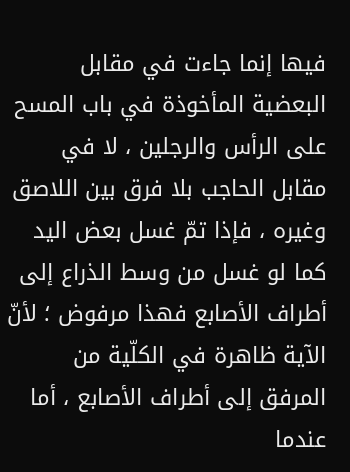فيها إنما جاءت في مقابل البعضية المأخوذة في باب المسح على الرأس والرجلين ، لا في مقابل الحاجب بلا فرق بين اللاصق وغيره ، فإذا تمّ غسل بعض اليد كما لو غسل من وسط الذراع إلى أطراف الأصابع فهذا مرفوض ؛ لأنّ الآية ظاهرة في الكلّية من المرفق إلى أطراف الأصابع ، أما عندما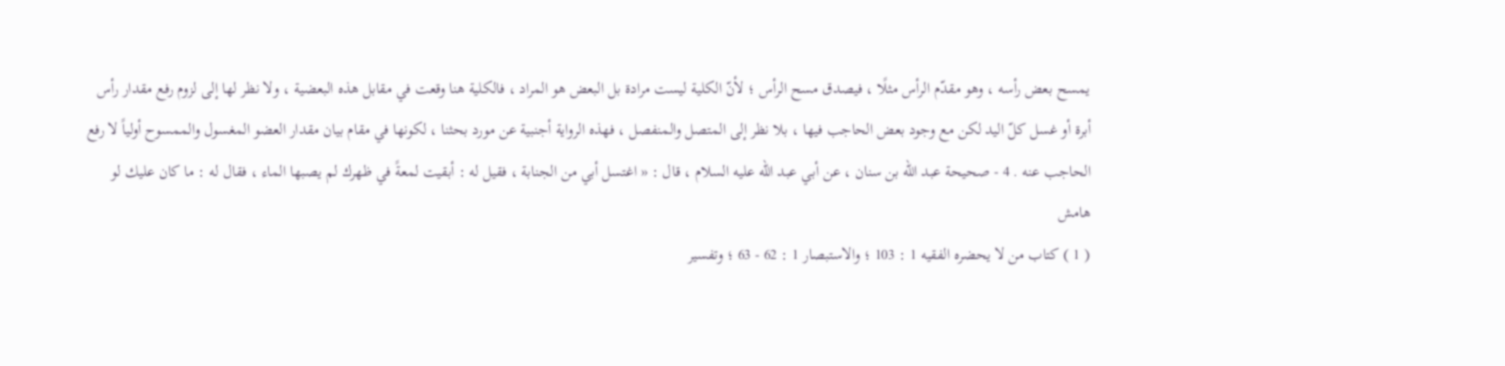يمسح بعض رأسه ، وهو مقدّم الرأس مثلًا ، فيصدق مسح الرأس ؛ لأنّ الكلية ليست مرادة بل البعض هو المراد ، فالكلية هنا وقعت في مقابل هذه البعضية ، ولا نظر لها إلى لزوم رفع مقدار رأس أبرة أو غسل كلّ اليد لكن مع وجود بعض الحاجب فيها ، بلا نظر إلى المتصل والمنفصل ، فهذه الرواية أجنبية عن مورد بحثنا ، لكونها في مقام بيان مقدار العضو المغسول والممسوح أولياً لا رفع الحاجب عنه . 4 - صحيحة عبد الله بن سنان ، عن أبي عبد الله عليه السلام ، قال : « اغتسل أبي من الجنابة ، فقيل له : أبقيت لمعةً في ظهرك لم يصبها الماء ، فقال له : ما كان عليك لو
هامش
( 1 ) كتاب من لا يحضره الفقيه 1 : 103 ؛ والاستبصار 1 : 62 - 63 ؛ وتفسير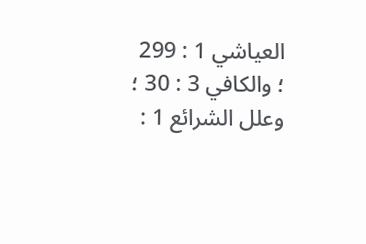العياشي 1 : 299 ؛ والكافي 3 : 30 ؛ وعلل الشرائع 1 :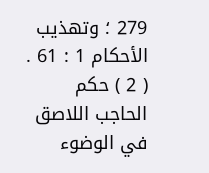279 ؛ وتهذيب الأحكام 1 : 61 . ( 2 ) حكم الحاجب اللاصق في الوضوء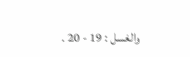والغسل : 19 - 20 .